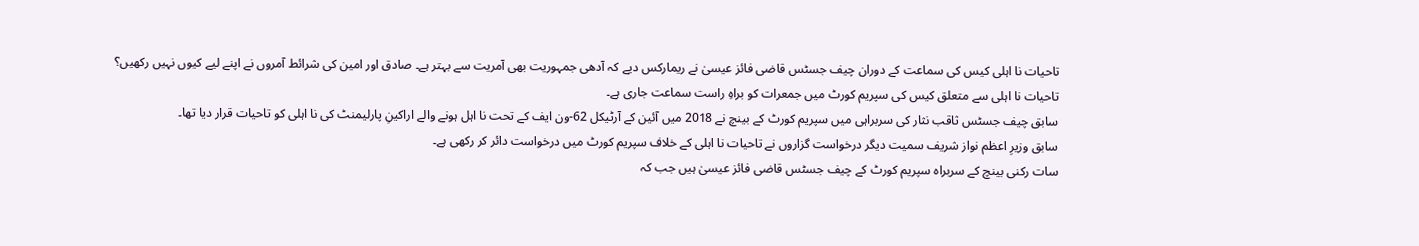تاحیات نا اہلی کیس کی سماعت کے دوران چیف جسٹس قاضی فائز عیسیٰ نے ریمارکس دیے کہ آدھی جمہوریت بھی آمریت سے بہتر ہے۔ صادق اور امین کی شرائط آمروں نے اپنے لیے کیوں نہیں رکھیں؟
تاحیات نا اہلی سے متعلق کیس کی سپریم کورٹ میں جمعرات کو براہِ راست سماعت جاری ہے۔
سابق چیف جسٹس ثاقب نثار کی سربراہی میں سپریم کورٹ کے بینچ نے 2018 میں آئین کے آرٹیکل 62-ون ایف کے تحت نا اہل ہونے والے اراکینِ پارلیمنٹ کی نا اہلی کو تاحیات قرار دیا تھا۔
سابق وزیرِ اعظم نواز شریف سمیت دیگر درخواست گزاروں نے تاحیات نا اہلی کے خلاف سپریم کورٹ میں درخواست دائر کر رکھی ہے۔
سات رکنی بینچ کے سربراہ سپریم کورٹ کے چیف جسٹس قاضی فائز عیسیٰ ہیں جب کہ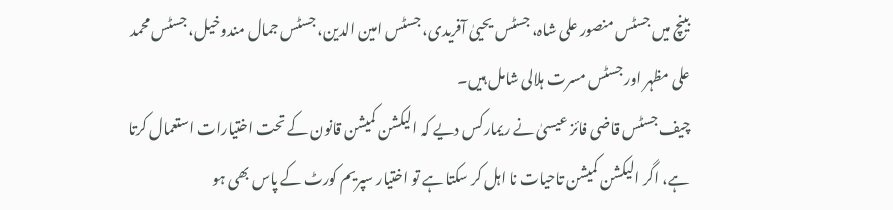بینچ میں جسٹس منصور علی شاہ، جسٹس یحییٰ آفریدی، جسٹس امین الدین، جسٹس جمال مندوخیل، جسٹس محمد علی مظہر اور جسٹس مسرت ہلالی شامل ہیں۔
چیف جسٹس قاضی فائز عیسیٰ نے ریمارکس دیے کہ الیکشن کمیشن قانون کے تحت اختیارات استعمال کرتا ہے، اگر الیکشن کمیشن تاحیات نا اہل کر سکتا ہے تو اختیار سپریم کورٹ کے پاس بھی ہو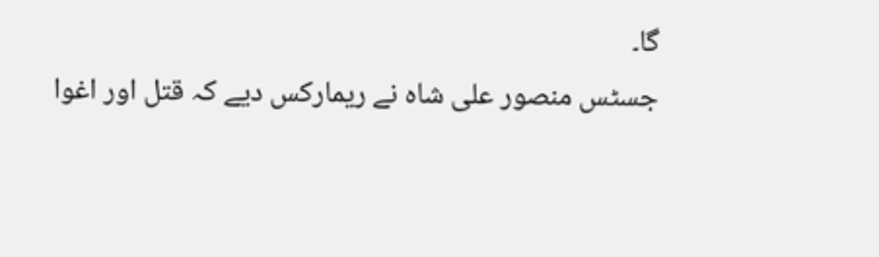گا۔
جسٹس منصور علی شاہ نے ریمارکس دیے کہ قتل اور اغوا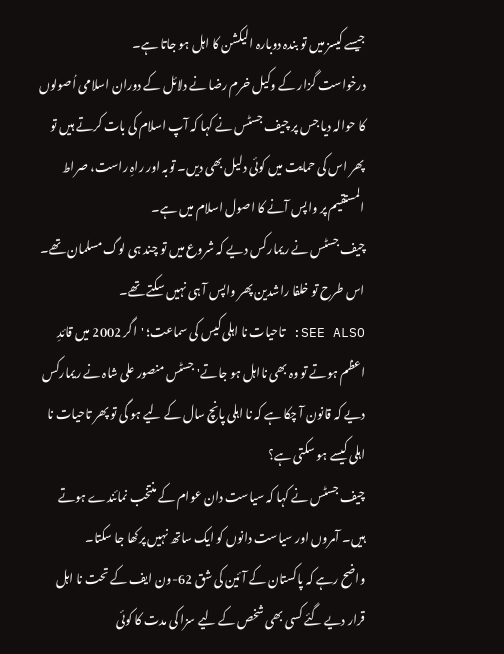جیسے کیسز میں تو بندہ دوبارہ الیکشن کا اہل ہو جاتا ہے۔
درخواست گزار کے وکیل خرم رضا نے دلائل کے دوران اسلامی اُصولوں کا حوالہ دیا جس پر چیف جسٹس نے کہا کہ آپ اسلام کی بات کرتے ہیں تو پھر اس کی حمایت میں کوئی دلیل بھی دیں۔ توبہ اور راہِ راست، صراط المستقیم پر واپس آنے کا اصول اسلام میں ہے۔
چیف جسٹس نے ریمارکس دیے کہ شروع میں تو چند ہی لوگ مسلمان تھے۔ اس طرح تو خلفا راشدین پھر واپس آ ہی نہیں سکتے تھے۔
SEE ALSO: تاحیات نا اہلی کیس کی سماعت؛ 'اگر 2002 میں قائدِ اعظم ہوتے تو وہ بھی نااہل ہو جاتے'جسٹس منصور علی شاہ نے ریمارکس دیے کہ قانون آ چکا ہے کہ نا اہلی پانچ سال کے لیے ہو گی تو پھر تاحیات نا اہلی کیسے ہو سکتی ہے؟
چیف جسٹس نے کہا کہ سیاست دان عوام کے منتخب نمائندے ہوتے ہیں۔ آمروں اور سیاست دانوں کو ایک ساتھ نہیں پرکھا جا سکتا۔
واضح رہے کہ پاکستان کے آئین کی شق 62-ون ایف کے تحت نا اہل قرار دیے گئے کسی بھی شخص کے لیے سزا کی مدت کا کوئی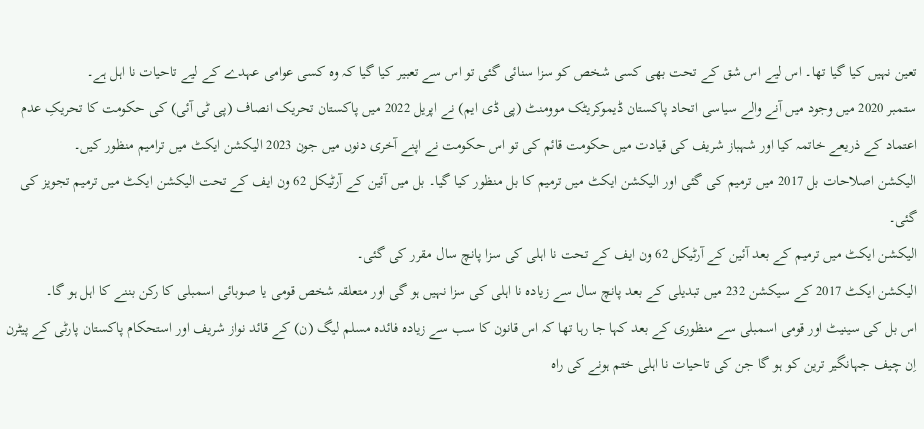تعین نہیں کیا گیا تھا۔ اس لیے اس شق کے تحت بھی کسی شخص کو سزا سنائی گئی تو اس سے تعبیر کیا گیا کہ وہ کسی عوامی عہدے کے لیے تاحیات نا اہل ہے۔
ستمبر 2020 میں وجود میں آنے والے سیاسی اتحاد پاکستان ڈیموکریٹک موومنٹ (پی ڈی ایم) نے اپریل 2022 میں پاکستان تحریک انصاف (پی ٹی آئی) کی حکومت کا تحریکِ عدم اعتماد کے ذریعے خاتمہ کیا اور شہباز شریف کی قیادت میں حکومت قائم کی تو اس حکومت نے اپنے آخری دنوں میں جون 2023 الیکشن ایکٹ میں ترامیم منظور کیں۔
الیکشن اصلاحات بل 2017 میں ترمیم کی گئی اور الیکشن ایکٹ میں ترمیم کا بل منظور کیا گیا۔ بل میں آئین کے آرٹیکل 62 ون ایف کے تحت الیکشن ایکٹ میں ترمیم تجویز کی گئی۔
الیکشن ایکٹ میں ترمیم کے بعد آئین کے آرٹیکل 62 ون ایف کے تحت نا اہلی کی سزا پانچ سال مقرر کی گئی۔
الیکشن ایکٹ 2017 کے سیکشن 232 میں تبدیلی کے بعد پانچ سال سے زیادہ نا اہلی کی سزا نہیں ہو گی اور متعلقہ شخص قومی یا صوبائی اسمبلی کا رکن بننے کا اہل ہو گا۔
اس بل کی سینیٹ اور قومی اسمبلی سے منظوری کے بعد کہا جا رہا تھا کہ اس قانون کا سب سے زیادہ فائدہ مسلم لیگ (ن) کے قائد نواز شریف اور استحکام پاکستان پارٹی کے پیٹرن اِن چیف جہانگیر ترین کو ہو گا جن کی تاحیات نا اہلی ختم ہونے کی راہ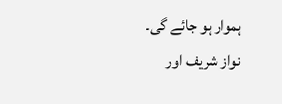ہموار ہو جائے گی۔
نواز شریف اور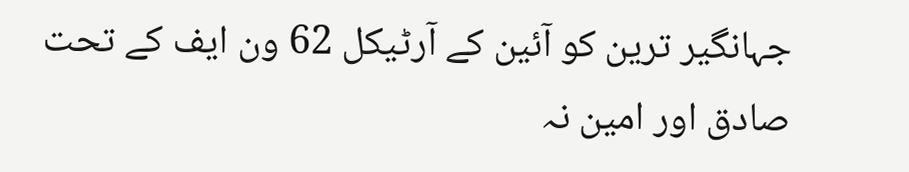جہانگیر ترین کو آئین کے آرٹیکل 62 ون ایف کے تحت صادق اور امین نہ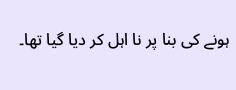ہونے کی بنا پر نا اہل کر دیا گیا تھا۔